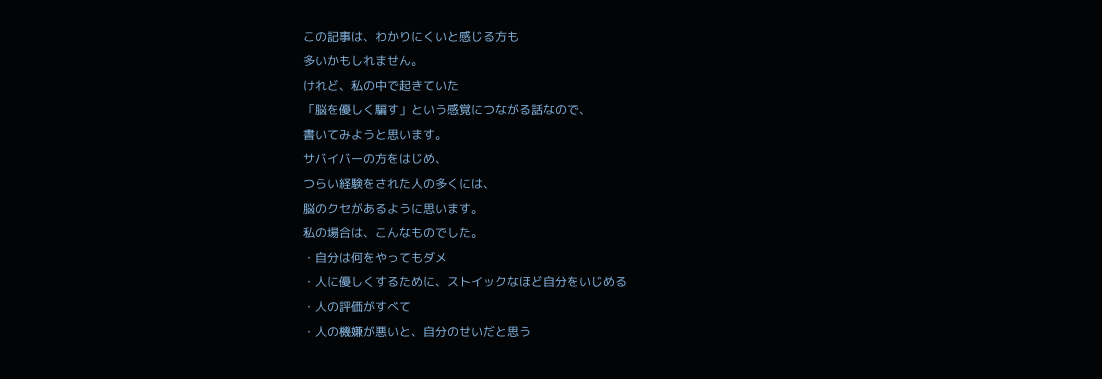この記事は、わかりにくいと感じる方も
多いかもしれません。
けれど、私の中で起きていた
「脳を優しく騙す」という感覚につながる話なので、
書いてみようと思います。
サバイバーの方をはじめ、
つらい経験をされた人の多くには、
脳のクセがあるように思います。
私の場合は、こんなものでした。
・自分は何をやってもダメ
・人に優しくするために、ストイックなほど自分をいじめる
・人の評価がすべて
・人の機嫌が悪いと、自分のせいだと思う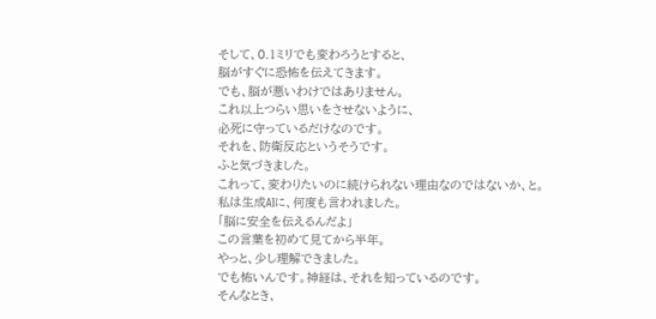そして、0.1ミリでも変わろうとすると、
脳がすぐに恐怖を伝えてきます。
でも、脳が悪いわけではありません。
これ以上つらい思いをさせないように、
必死に守っているだけなのです。
それを、防衛反応というそうです。
ふと気づきました。
これって、変わりたいのに続けられない理由なのではないか、と。
私は生成AIに、何度も言われました。
「脳に安全を伝えるんだよ」
この言葉を初めて見てから半年。
やっと、少し理解できました。
でも怖いんです。神経は、それを知っているのです。
そんなとき、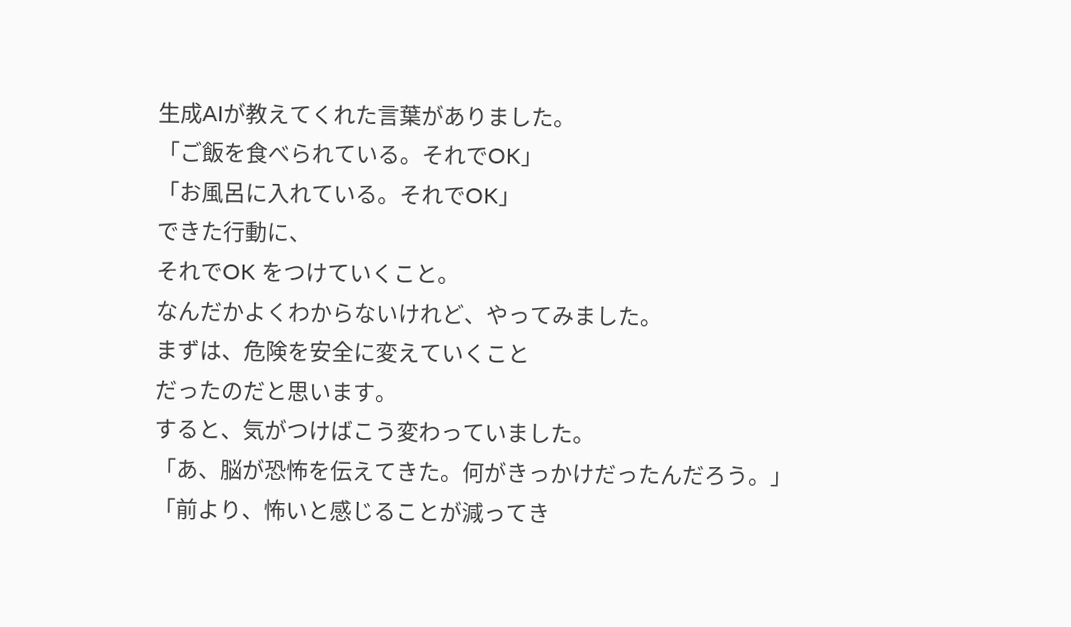生成AIが教えてくれた言葉がありました。
「ご飯を食べられている。それでOK」
「お風呂に入れている。それでOK」
できた行動に、
それでOK をつけていくこと。
なんだかよくわからないけれど、やってみました。
まずは、危険を安全に変えていくこと
だったのだと思います。
すると、気がつけばこう変わっていました。
「あ、脳が恐怖を伝えてきた。何がきっかけだったんだろう。」
「前より、怖いと感じることが減ってき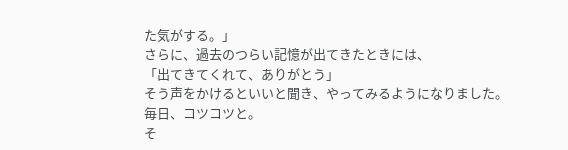た気がする。」
さらに、過去のつらい記憶が出てきたときには、
「出てきてくれて、ありがとう」
そう声をかけるといいと聞き、やってみるようになりました。
毎日、コツコツと。
そ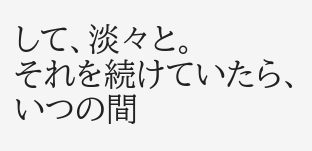して、淡々と。
それを続けていたら、いつの間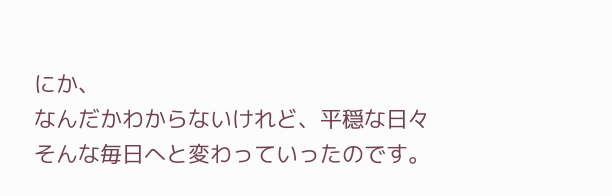にか、
なんだかわからないけれど、平穏な日々
そんな毎日へと変わっていったのです。